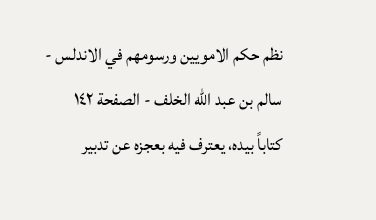نظم حكم الامويين ورسومهم في الاندلس - سالم بن عبد الله الخلف - الصفحة ١٤٢
كتاباً بيده، يعترف فيه بعجزه عن تدبير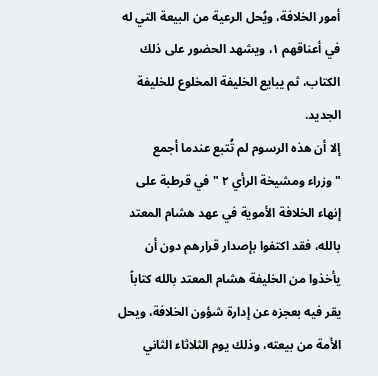أمور الخلافة، ويُحل الرعية من البيعة التي له في أعناقهم ١، ويشهد الحضور على ذلك الكتاب، ثم يبايع الخليفة المخلوع للخليفة الجديد.
إلا أن هذه الرسوم لم تُتبع عندما أجمع "وزراء ومشيخة الرأي ٢ " في قرطبة على إنهاء الخلافة الأموية في عهد هشام المعتد بالله، فقد اكتفوا بإصدار قرارهم دون أن يأخذوا من الخليفة هشام المعتد بالله كتاباً يقر فيه بعجزه عن إدارة شؤون الخلافة، ويحل الأمة من بيعته، وذلك يوم الثلاثاء الثاني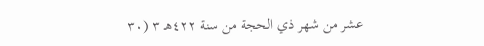عشر من شهر ذي الحجة من سنة ٤٢٢هـ ٣ (٣٠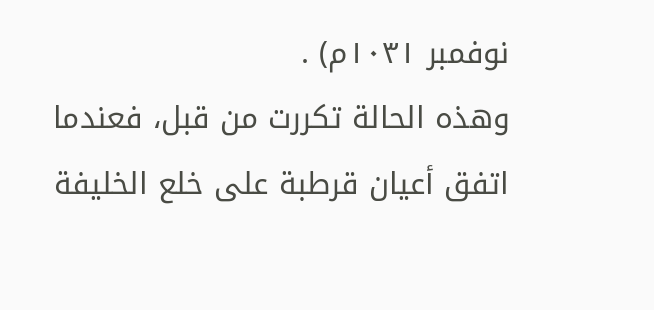نوفمبر ١٠٣١م) .
وهذه الحالة تكررت من قبل، فعندما اتفق أعيان قرطبة على خلع الخليفة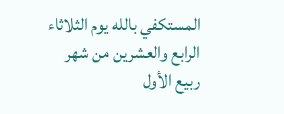المستكفي بالله يوم الثلاثاء الرابع والعشرين من شهر ربيع الأول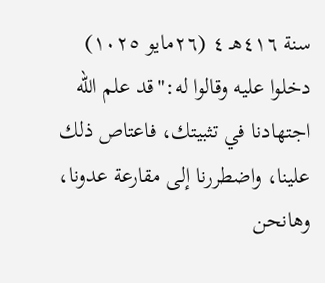سنة ٤١٦هـ ٤ (٢٦مايو ١٠٢٥) دخلوا عليه وقالوا له:"قد علم الله اجتهادنا في تثبيتك، فاعتاص ذلك علينا، واضطررنا إلى مقارعة عدونا، وهانحن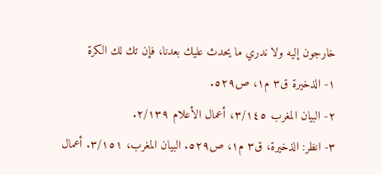خارجون إليه ولا ندري ما يحدث عليك بعدنا، فإن تك لك الكرة
١- الذخيرة ق٣ م١، ص٥٢٩.
٢- البيان المغرب ٣/١٤٥، أعمال الأعلام ٢/١٣٩.
٣- انظر: الذخيرة، ق٣ م١، ص٥٢٩. البيان المغرب، ٣/١٥١. أعمال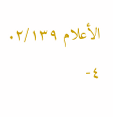الأعلام ٢/١٣٩.
٤-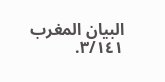البيان المغرب ٣/١٤١.